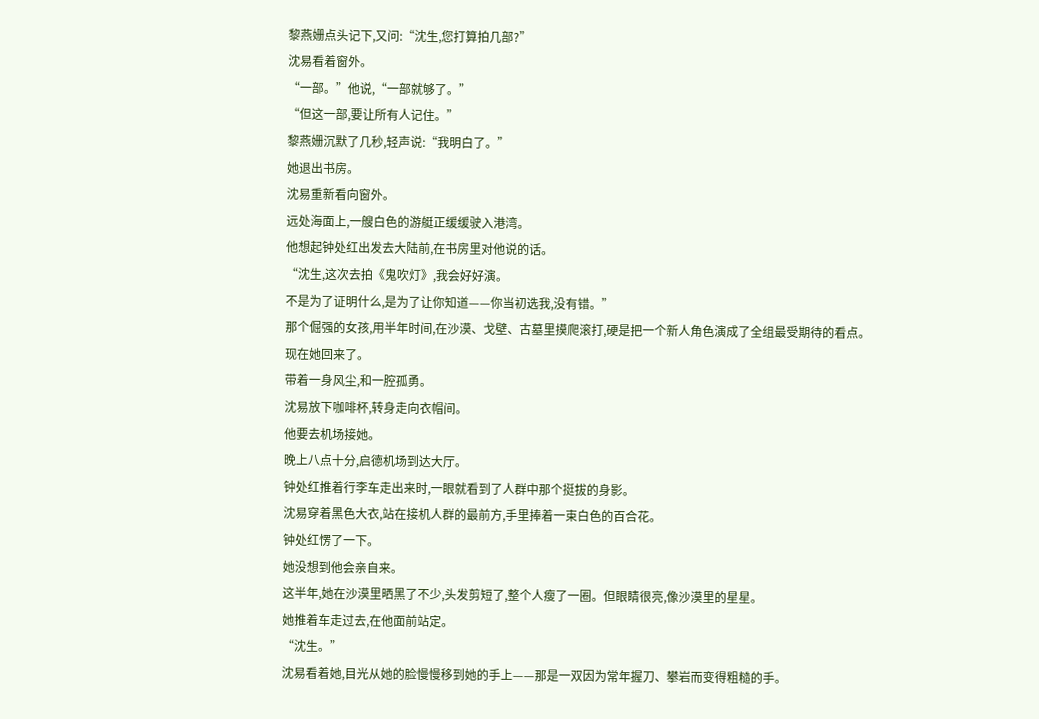黎燕姗点头记下,又问:“沈生,您打算拍几部?”
沈易看着窗外。
“一部。”他说,“一部就够了。”
“但这一部,要让所有人记住。”
黎燕姗沉默了几秒,轻声说:“我明白了。”
她退出书房。
沈易重新看向窗外。
远处海面上,一艘白色的游艇正缓缓驶入港湾。
他想起钟处红出发去大陆前,在书房里对他说的话。
“沈生,这次去拍《鬼吹灯》,我会好好演。
不是为了证明什么,是为了让你知道——你当初选我,没有错。”
那个倔强的女孩,用半年时间,在沙漠、戈壁、古墓里摸爬滚打,硬是把一个新人角色演成了全组最受期待的看点。
现在她回来了。
带着一身风尘,和一腔孤勇。
沈易放下咖啡杯,转身走向衣帽间。
他要去机场接她。
晚上八点十分,启德机场到达大厅。
钟处红推着行李车走出来时,一眼就看到了人群中那个挺拔的身影。
沈易穿着黑色大衣,站在接机人群的最前方,手里捧着一束白色的百合花。
钟处红愣了一下。
她没想到他会亲自来。
这半年,她在沙漠里晒黑了不少,头发剪短了,整个人瘦了一圈。但眼睛很亮,像沙漠里的星星。
她推着车走过去,在他面前站定。
“沈生。”
沈易看着她,目光从她的脸慢慢移到她的手上——那是一双因为常年握刀、攀岩而变得粗糙的手。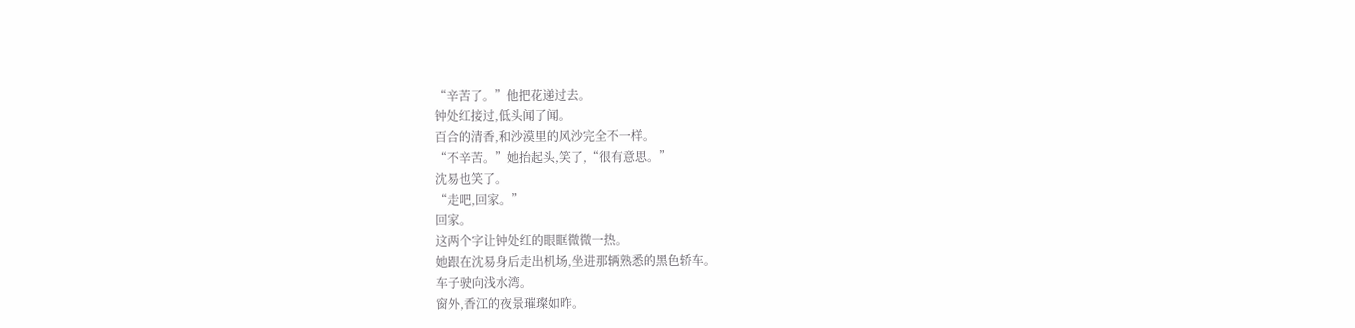“辛苦了。”他把花递过去。
钟处红接过,低头闻了闻。
百合的清香,和沙漠里的风沙完全不一样。
“不辛苦。”她抬起头,笑了,“很有意思。”
沈易也笑了。
“走吧,回家。”
回家。
这两个字让钟处红的眼眶微微一热。
她跟在沈易身后走出机场,坐进那辆熟悉的黑色轿车。
车子驶向浅水湾。
窗外,香江的夜景璀璨如昨。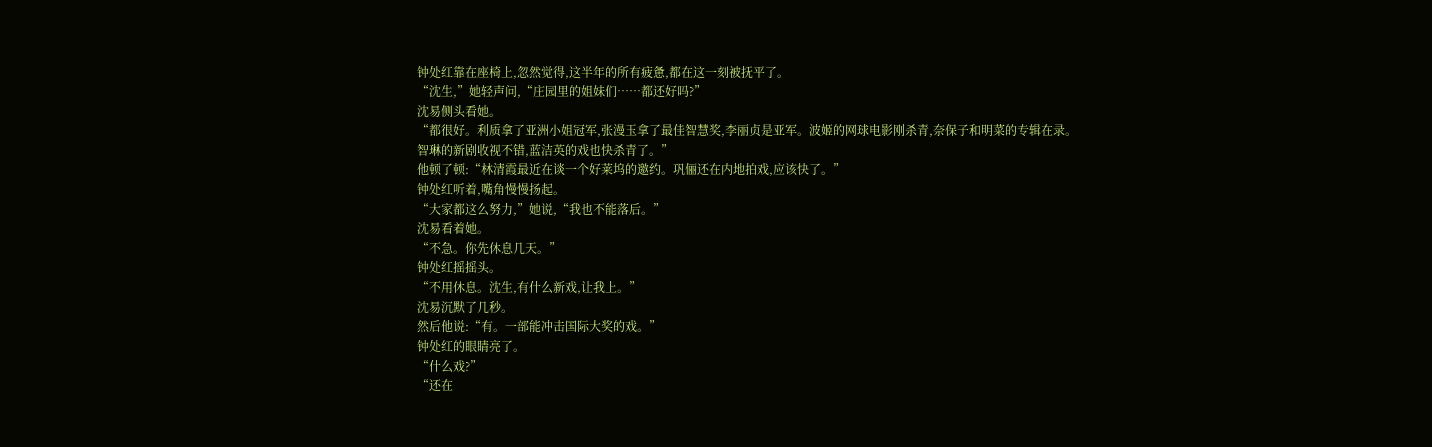钟处红靠在座椅上,忽然觉得,这半年的所有疲惫,都在这一刻被抚平了。
“沈生,”她轻声问,“庄园里的姐妹们……都还好吗?”
沈易侧头看她。
“都很好。利质拿了亚洲小姐冠军,张漫玉拿了最佳智慧奖,李丽贞是亚军。波姬的网球电影刚杀青,奈保子和明菜的专辑在录。
智琳的新剧收视不错,蓝洁英的戏也快杀青了。”
他顿了顿:“林清霞最近在谈一个好莱坞的邀约。巩俪还在内地拍戏,应该快了。”
钟处红听着,嘴角慢慢扬起。
“大家都这么努力,”她说,“我也不能落后。”
沈易看着她。
“不急。你先休息几天。”
钟处红摇摇头。
“不用休息。沈生,有什么新戏,让我上。”
沈易沉默了几秒。
然后他说:“有。一部能冲击国际大奖的戏。”
钟处红的眼睛亮了。
“什么戏?”
“还在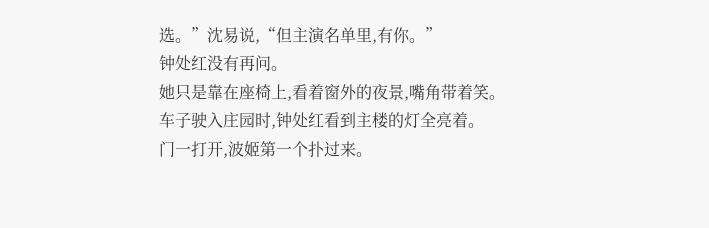选。”沈易说,“但主演名单里,有你。”
钟处红没有再问。
她只是靠在座椅上,看着窗外的夜景,嘴角带着笑。
车子驶入庄园时,钟处红看到主楼的灯全亮着。
门一打开,波姬第一个扑过来。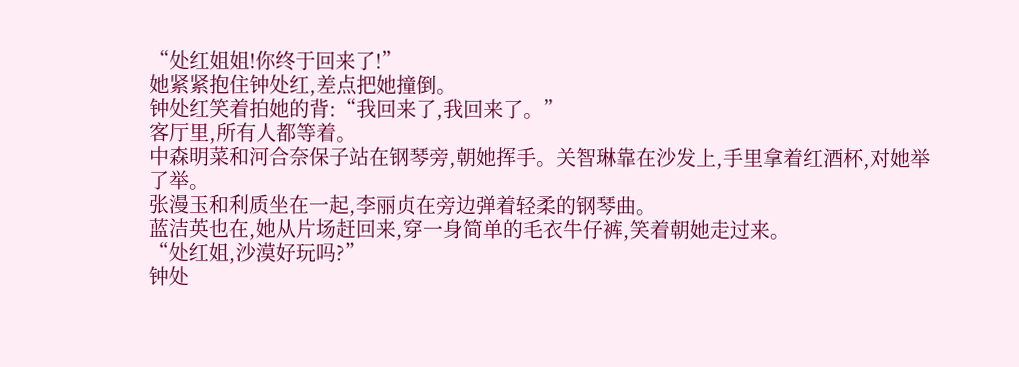“处红姐姐!你终于回来了!”
她紧紧抱住钟处红,差点把她撞倒。
钟处红笑着拍她的背:“我回来了,我回来了。”
客厅里,所有人都等着。
中森明菜和河合奈保子站在钢琴旁,朝她挥手。关智琳靠在沙发上,手里拿着红酒杯,对她举了举。
张漫玉和利质坐在一起,李丽贞在旁边弹着轻柔的钢琴曲。
蓝洁英也在,她从片场赶回来,穿一身简单的毛衣牛仔裤,笑着朝她走过来。
“处红姐,沙漠好玩吗?”
钟处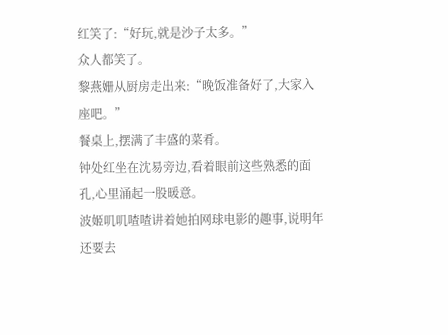红笑了:“好玩,就是沙子太多。”
众人都笑了。
黎燕姗从厨房走出来:“晚饭准备好了,大家入座吧。”
餐桌上,摆满了丰盛的菜肴。
钟处红坐在沈易旁边,看着眼前这些熟悉的面孔,心里涌起一股暖意。
波姬叽叽喳喳讲着她拍网球电影的趣事,说明年还要去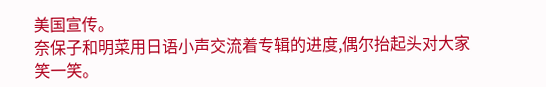美国宣传。
奈保子和明菜用日语小声交流着专辑的进度,偶尔抬起头对大家笑一笑。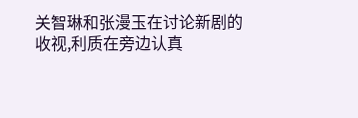关智琳和张漫玉在讨论新剧的收视,利质在旁边认真